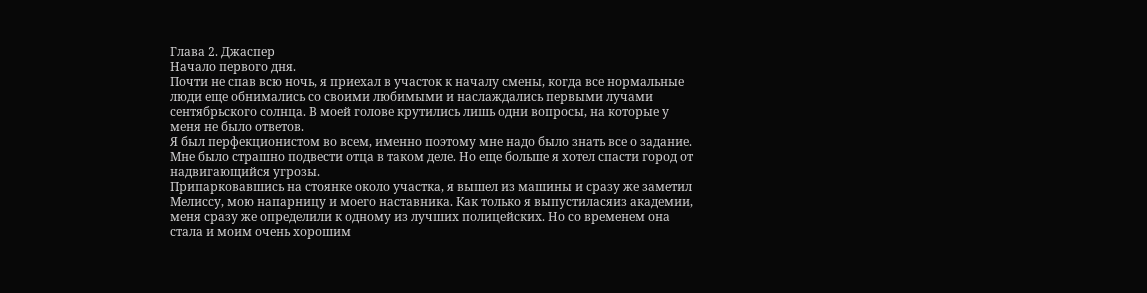Глава 2. Джаспер
Начало первого дня.
Почти не спав всю ночь, я приехал в участок к началу смены, когда все нормальные люди еще обнимались со своими любимыми и наслаждались первыми лучами сентябрьского солнца. В моей голове крутились лишь одни вопросы, на которые у меня не было ответов.
Я был перфекционистом во всем, именно поэтому мне надо было знать все о задание. Мне было страшно подвести отца в таком деле. Но еще больше я хотел спасти город от надвигающийся угрозы.
Припарковавшись на стоянке около участка, я вышел из машины и сразу же заметил Мелиссу, мою напарницу и моего наставника. Как только я выпустиласяиз академии, меня сразу же определили к одному из лучших полицейских. Но со временем она стала и моим очень хорошим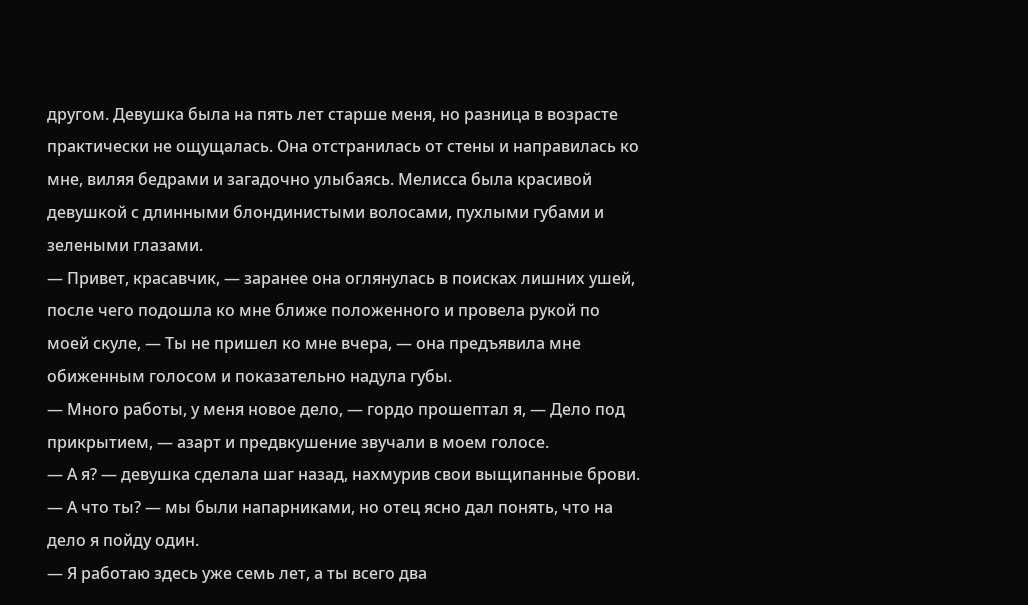другом. Девушка была на пять лет старше меня, но разница в возрасте практически не ощущалась. Она отстранилась от стены и направилась ко мне, виляя бедрами и загадочно улыбаясь. Мелисса была красивой девушкой с длинными блондинистыми волосами, пухлыми губами и зелеными глазами.
— Привет, красавчик, — заранее она оглянулась в поисках лишних ушей, после чего подошла ко мне ближе положенного и провела рукой по моей скуле, — Ты не пришел ко мне вчера, — она предъявила мне обиженным голосом и показательно надула губы.
— Много работы, у меня новое дело, — гордо прошептал я, — Дело под прикрытием, — азарт и предвкушение звучали в моем голосе.
— А я? — девушка сделала шаг назад, нахмурив свои выщипанные брови.
— А что ты? — мы были напарниками, но отец ясно дал понять, что на дело я пойду один.
— Я работаю здесь уже семь лет, а ты всего два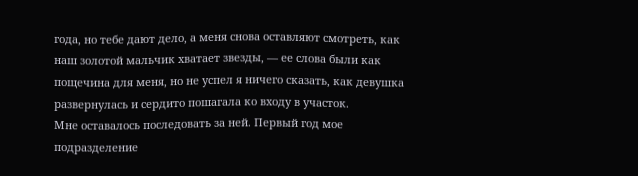года, но тебе дают дело, а меня снова оставляют смотреть, как наш золотой мальчик хватает звезды, — ее слова были как пощечина для меня, но не успел я ничего сказать, как девушка развернулась и сердито пошагала ко входу в участок.
Мне оставалось последовать за ней. Первый год мое подразделение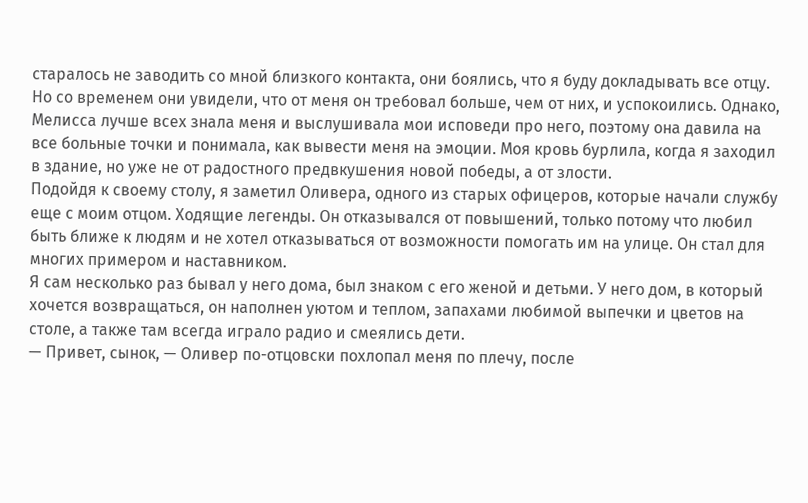старалось не заводить со мной близкого контакта, они боялись, что я буду докладывать все отцу. Но со временем они увидели, что от меня он требовал больше, чем от них, и успокоились. Однако, Мелисса лучше всех знала меня и выслушивала мои исповеди про него, поэтому она давила на все больные точки и понимала, как вывести меня на эмоции. Моя кровь бурлила, когда я заходил в здание, но уже не от радостного предвкушения новой победы, а от злости.
Подойдя к своему столу, я заметил Оливера, одного из старых офицеров, которые начали службу еще с моим отцом. Ходящие легенды. Он отказывался от повышений, только потому что любил быть ближе к людям и не хотел отказываться от возможности помогать им на улице. Он стал для многих примером и наставником.
Я сам несколько раз бывал у него дома, был знаком с его женой и детьми. У него дом, в который хочется возвращаться, он наполнен уютом и теплом, запахами любимой выпечки и цветов на столе, а также там всегда играло радио и смеялись дети.
— Привет, сынок, — Оливер по-отцовски похлопал меня по плечу, после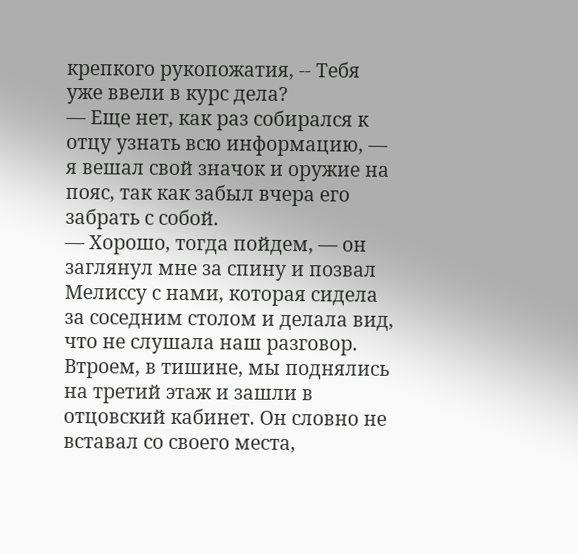крепкого рукопожатия, -- Тебя уже ввели в курс дела?
— Еще нет, как раз собирался к отцу узнать всю информацию, — я вешал свой значок и оружие на пояс, так как забыл вчера его забрать с собой.
— Хорошо, тогда пойдем, — он заглянул мне за спину и позвал Мелиссу с нами, которая сидела за соседним столом и делала вид, что не слушала наш разговор.
Втроем, в тишине, мы поднялись на третий этаж и зашли в отцовский кабинет. Он словно не вставал со своего места,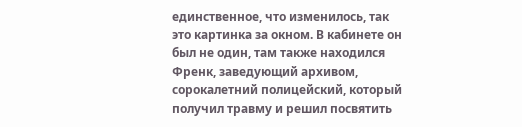единственное, что изменилось, так это картинка за окном. В кабинете он был не один, там также находился Френк, заведующий архивом, сорокалетний полицейский, который получил травму и решил посвятить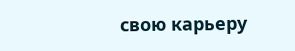свою карьеру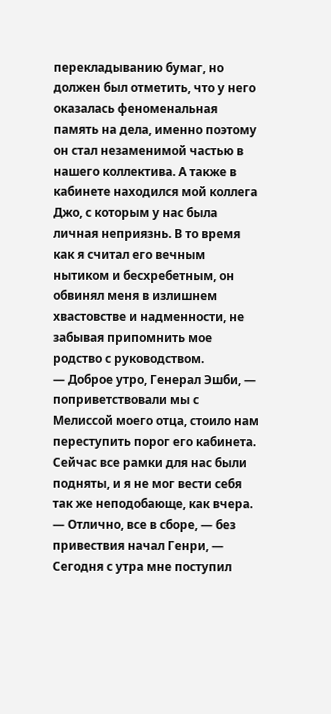перекладыванию бумаг, но должен был отметить, что у него оказалась феноменальная память на дела, именно поэтому он стал незаменимой частью в нашего коллектива. А также в кабинете находился мой коллега Джо, с которым у нас была личная неприязнь. В то время как я считал его вечным нытиком и бесхребетным, он обвинял меня в излишнем хвастовстве и надменности, не забывая припомнить мое родство с руководством.
— Доброе утро, Генерал Эшби, — поприветствовали мы с Мелиссой моего отца, стоило нам переступить порог его кабинета. Сейчас все рамки для нас были подняты, и я не мог вести себя так же неподобающе, как вчера.
— Отлично, все в сборе, — без привествия начал Генри, — Сегодня с утра мне поступил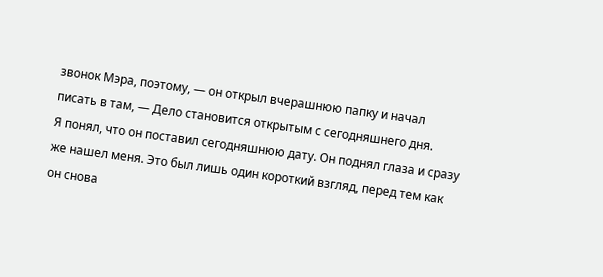звонок Мэра, поэтому, — он открыл вчерашнюю папку и начал писать в там, — Дело становится открытым с сегодняшнего дня.
Я понял, что он поставил сегодняшнюю дату. Он поднял глаза и сразу же нашел меня. Это был лишь один короткий взгляд, перед тем как он снова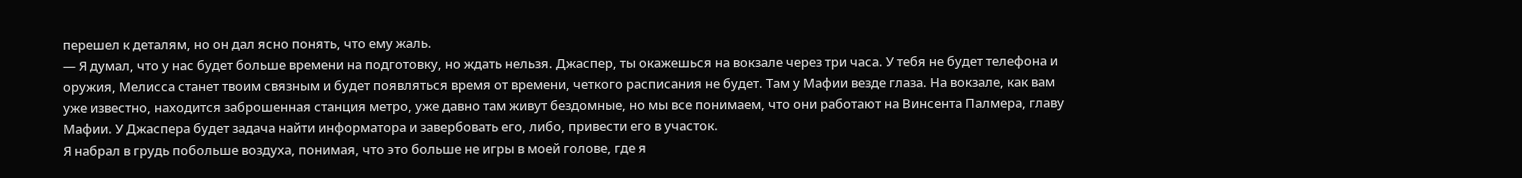перешел к деталям, но он дал ясно понять, что ему жаль.
— Я думал, что у нас будет больше времени на подготовку, но ждать нельзя. Джаспер, ты окажешься на вокзале через три часа. У тебя не будет телефона и оружия, Мелисса станет твоим связным и будет появляться время от времени, четкого расписания не будет. Там у Мафии везде глаза. На вокзале, как вам уже известно, находится заброшенная станция метро, уже давно там живут бездомные, но мы все понимаем, что они работают на Винсента Палмера, главу Мафии. У Джаспера будет задача найти информатора и завербовать его, либо, привести его в участок.
Я набрал в грудь побольше воздуха, понимая, что это больше не игры в моей голове, где я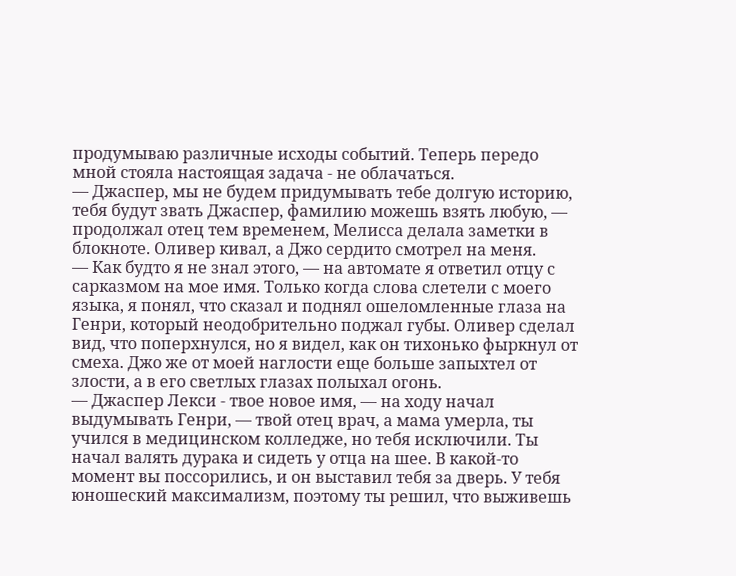продумываю различные исходы событий. Теперь передо мной стояла настоящая задача - не облачаться.
— Джаспер, мы не будем придумывать тебе долгую историю, тебя будут звать Джаспер, фамилию можешь взять любую, — продолжал отец тем временем, Мелисса делала заметки в блокноте. Оливер кивал, а Джо сердито смотрел на меня.
— Как будто я не знал этого, — на автомате я ответил отцу с сарказмом на мое имя. Только когда слова слетели с моего языка, я понял, что сказал и поднял ошеломленные глаза на Генри, который неодобрительно поджал губы. Оливер сделал вид, что поперхнулся, но я видел, как он тихонько фыркнул от смеха. Джо же от моей наглости еще больше запыхтел от злости, а в его светлых глазах полыхал огонь.
— Джаспер Лекси - твое новое имя, — на ходу начал выдумывать Генри, — твой отец врач, а мама умерла, ты учился в медицинском колледже, но тебя исключили. Ты начал валять дурака и сидеть у отца на шее. В какой-то момент вы поссорились, и он выставил тебя за дверь. У тебя юношеский максимализм, поэтому ты решил, что выживешь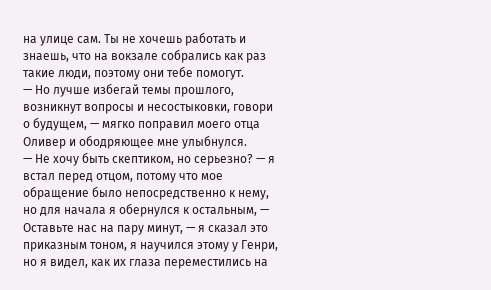на улице сам. Ты не хочешь работать и знаешь, что на вокзале собрались как раз такие люди, поэтому они тебе помогут.
— Но лучше избегай темы прошлого, возникнут вопросы и несостыковки, говори о будущем, — мягко поправил моего отца Оливер и ободряющее мне улыбнулся.
— Не хочу быть скептиком, но серьезно? — я встал перед отцом, потому что мое обращение было непосредственно к нему, но для начала я обернулся к остальным, — Оставьте нас на пару минут, — я сказал это приказным тоном, я научился этому у Генри, но я видел, как их глаза переместились на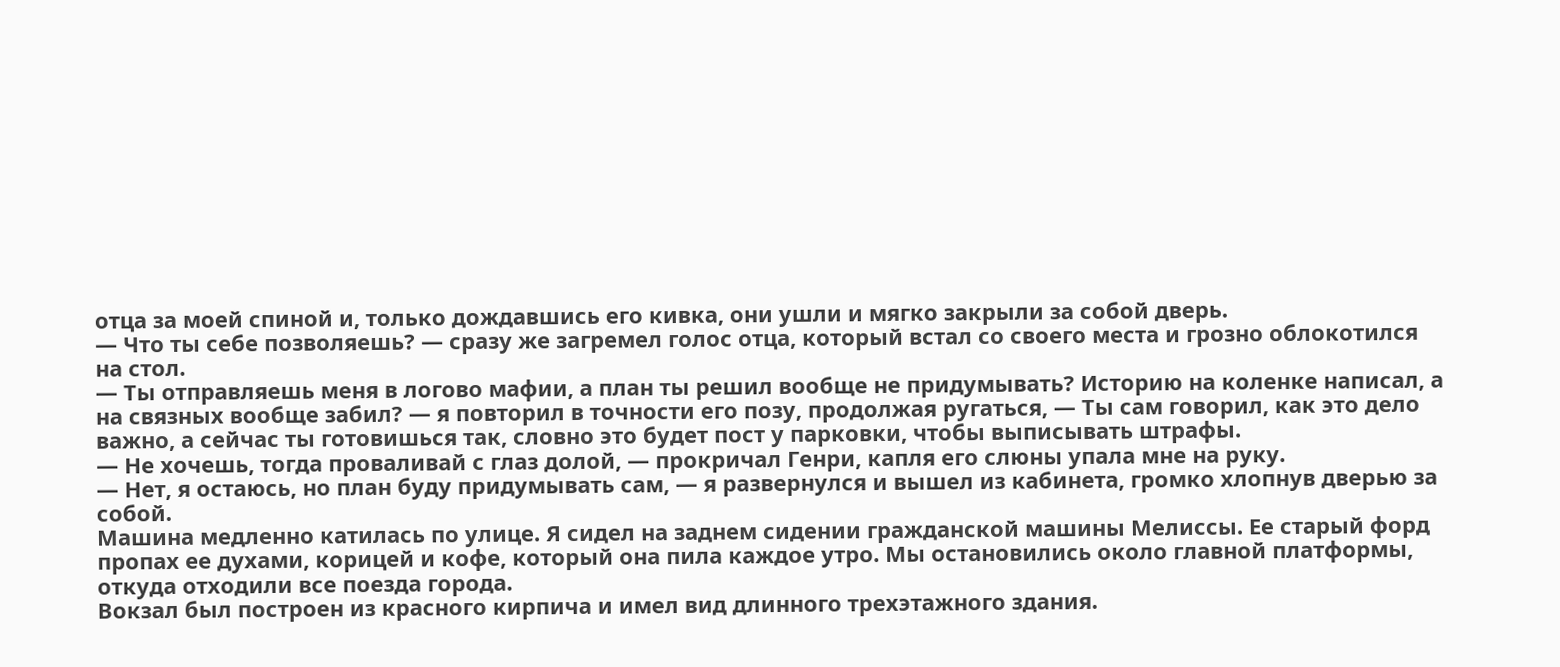отца за моей спиной и, только дождавшись его кивка, они ушли и мягко закрыли за собой дверь.
— Что ты себе позволяешь? — сразу же загремел голос отца, который встал со своего места и грозно облокотился на стол.
— Ты отправляешь меня в логово мафии, а план ты решил вообще не придумывать? Историю на коленке написал, а на связных вообще забил? — я повторил в точности его позу, продолжая ругаться, — Ты сам говорил, как это дело важно, а сейчас ты готовишься так, словно это будет пост у парковки, чтобы выписывать штрафы.
— Не хочешь, тогда проваливай с глаз долой, — прокричал Генри, капля его слюны упала мне на руку.
— Нет, я остаюсь, но план буду придумывать сам, — я развернулся и вышел из кабинета, громко хлопнув дверью за собой.
Машина медленно катилась по улице. Я сидел на заднем сидении гражданской машины Мелиссы. Ее старый форд пропах ее духами, корицей и кофе, который она пила каждое утро. Мы остановились около главной платформы, откуда отходили все поезда города.
Вокзал был построен из красного кирпича и имел вид длинного трехэтажного здания.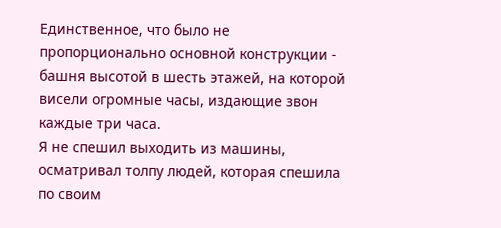Единственное, что было не пропорционально основной конструкции - башня высотой в шесть этажей, на которой висели огромные часы, издающие звон каждые три часа.
Я не спешил выходить из машины, осматривал толпу людей, которая спешила по своим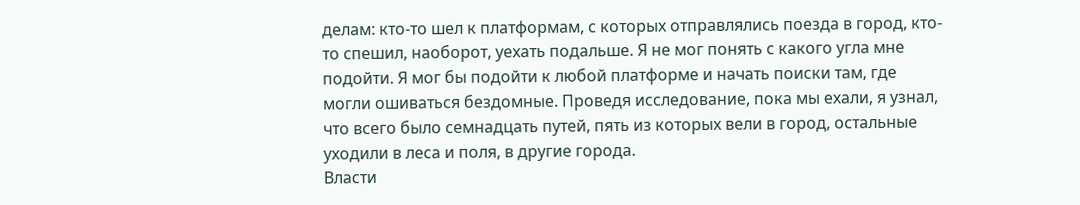делам: кто-то шел к платформам, с которых отправлялись поезда в город, кто-то спешил, наоборот, уехать подальше. Я не мог понять с какого угла мне подойти. Я мог бы подойти к любой платформе и начать поиски там, где могли ошиваться бездомные. Проведя исследование, пока мы ехали, я узнал, что всего было семнадцать путей, пять из которых вели в город, остальные уходили в леса и поля, в другие города.
Власти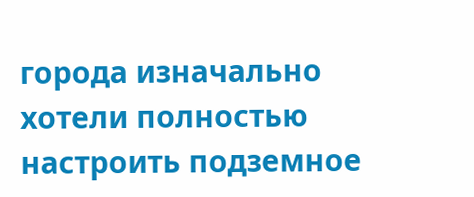города изначально хотели полностью настроить подземное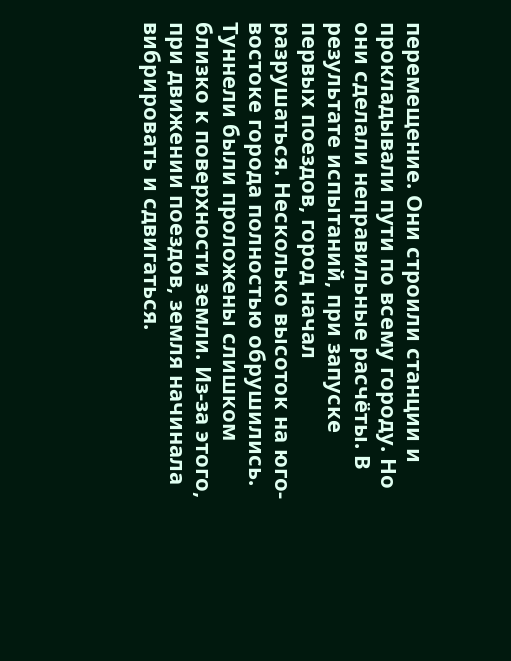перемещение. Они строили станции и прокладывали пути по всему городу. Но они сделали неправильные расчёты. В результате испытаний, при запуске первых поездов, город начал разрушаться. Несколько высоток на юго-востоке города полностью обрушились. Туннели были проложены слишком близко к поверхности земли. Из-за этого, при движении поездов, земля начинала вибрировать и сдвигаться.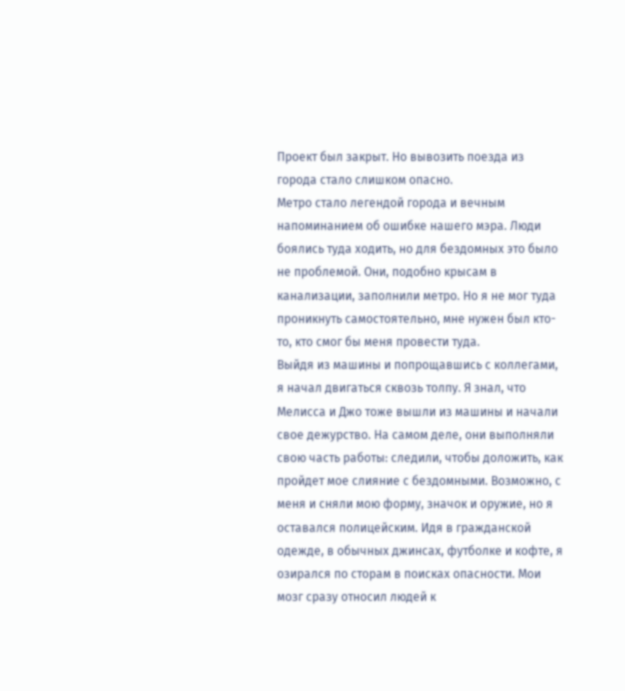Проект был закрыт. Но вывозить поезда из города стало слишком опасно.
Метро стало легендой города и вечным напоминанием об ошибке нашего мэра. Люди боялись туда ходить, но для бездомных это было не проблемой. Они, подобно крысам в канализации, заполнили метро. Но я не мог туда проникнуть самостоятельно, мне нужен был кто-то, кто смог бы меня провести туда.
Выйдя из машины и попрощавшись с коллегами, я начал двигаться сквозь толпу. Я знал, что Мелисса и Джо тоже вышли из машины и начали свое дежурство. На самом деле, они выполняли свою часть работы: следили, чтобы доложить, как пройдет мое слияние с бездомными. Возможно, с меня и сняли мою форму, значок и оружие, но я оставался полицейским. Идя в гражданской одежде, в обычных джинсах, футболке и кофте, я озирался по сторам в поисках опасности. Мои мозг сразу относил людей к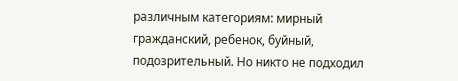различным категориям: мирный гражданский, ребенок, буйный, подозрительный. Но никто не подходил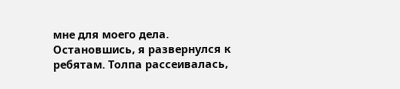мне для моего дела.
Остановшись, я развернулся к ребятам. Толпа рассеивалась,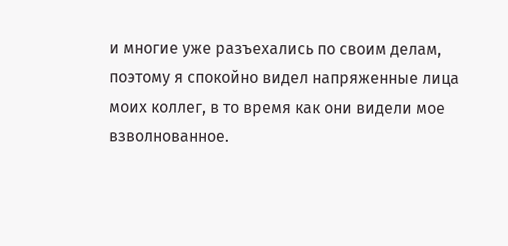и многие уже разъехались по своим делам, поэтому я спокойно видел напряженные лица моих коллег, в то время как они видели мое взволнованное.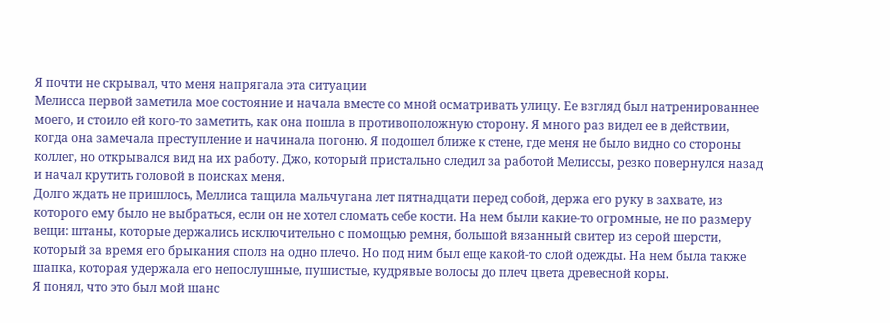Я почти не скрывал, что меня напрягала эта ситуации
Мелисса первой заметила мое состояние и начала вместе со мной осматривать улицу. Ее взгляд был натренированнее моего, и стоило ей кого-то заметить, как она пошла в противоположную сторону. Я много раз видел ее в действии, когда она замечала преступление и начинала погоню. Я подошел ближе к стене, где меня не было видно со стороны коллег, но открывался вид на их работу. Джо, который пристально следил за работой Мелиссы, резко повернулся назад и начал крутить головой в поисках меня.
Долго ждать не пришлось, Меллиса тащила мальчугана лет пятнадцати перед собой, держа его руку в захвате, из которого ему было не выбраться, если он не хотел сломать себе кости. На нем были какие-то огромные, не по размеру вещи: штаны, которые держались исключительно с помощью ремня, большой вязанный свитер из серой шерсти, который за время его брыкания сполз на одно плечо. Но под ним был еще какой-то слой одежды. На нем была также шапка, которая удержала его непослушные, пушистые, кудрявые волосы до плеч цвета древесной коры.
Я понял, что это был мой шанс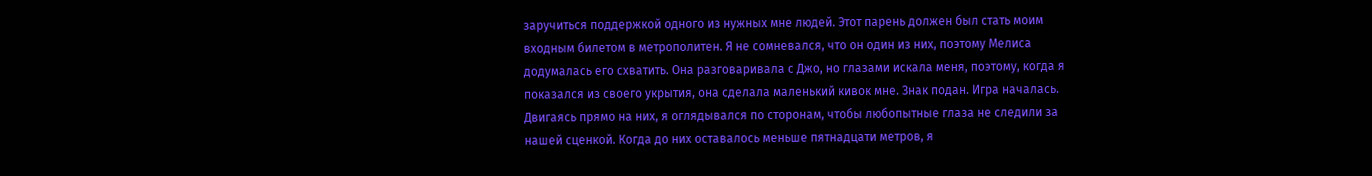заручиться поддержкой одного из нужных мне людей. Этот парень должен был стать моим входным билетом в метрополитен. Я не сомневался, что он один из них, поэтому Мелиса додумалась его схватить. Она разговаривала с Джо, но глазами искала меня, поэтому, когда я показался из своего укрытия, она сделала маленький кивок мне. Знак подан. Игра началась.
Двигаясь прямо на них, я оглядывался по сторонам, чтобы любопытные глаза не следили за нашей сценкой. Когда до них оставалось меньше пятнадцати метров, я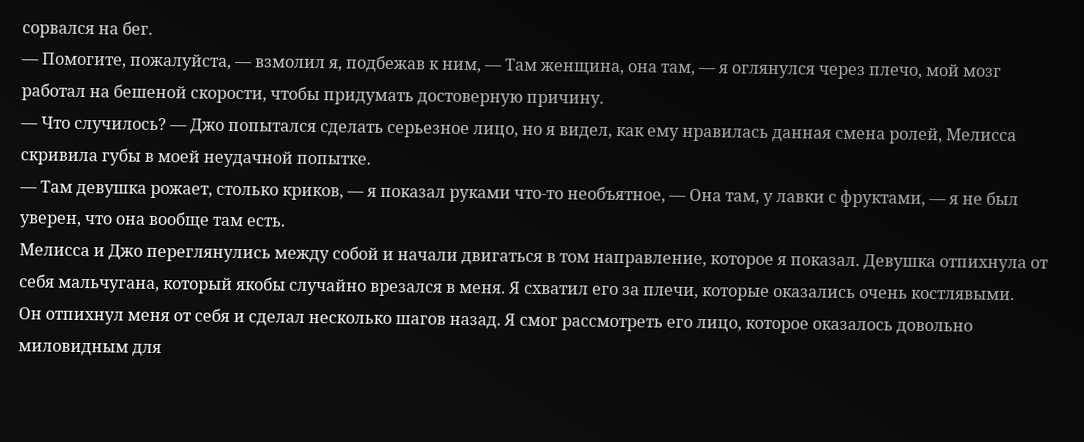сорвался на бег.
— Помогите, пожалуйста, — взмолил я, подбежав к ним, — Там женщина, она там, — я оглянулся через плечо, мой мозг работал на бешеной скорости, чтобы придумать достоверную причину.
— Что случилось? — Джо попытался сделать серьезное лицо, но я видел, как ему нравилась данная смена ролей, Мелисса скривила губы в моей неудачной попытке.
— Там девушка рожает, столько криков, — я показал руками что-то необъятное, — Она там, у лавки с фруктами, — я не был уверен, что она вообще там есть.
Мелисса и Джо переглянулись между собой и начали двигаться в том направление, которое я показал. Девушка отпихнула от себя мальчугана, который якобы случайно врезался в меня. Я схватил его за плечи, которые оказались очень костлявыми.
Он отпихнул меня от себя и сделал несколько шагов назад. Я смог рассмотреть его лицо, которое оказалось довольно миловидным для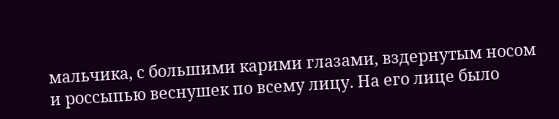мальчика, с большими карими глазами, вздернутым носом и россыпью веснушек по всему лицу. На его лице было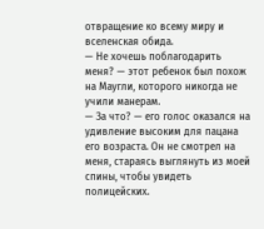отвращение ко всему миру и вселенская обида.
— Не хочешь поблагодарить меня? — этот ребенок был похож на Маугли, которого никогда не учили манерам.
— За что? — его голос оказался на удивление высоким для пацана его возраста. Он не смотрел на меня, стараясь выглянуть из моей спины, чтобы увидеть полицейских.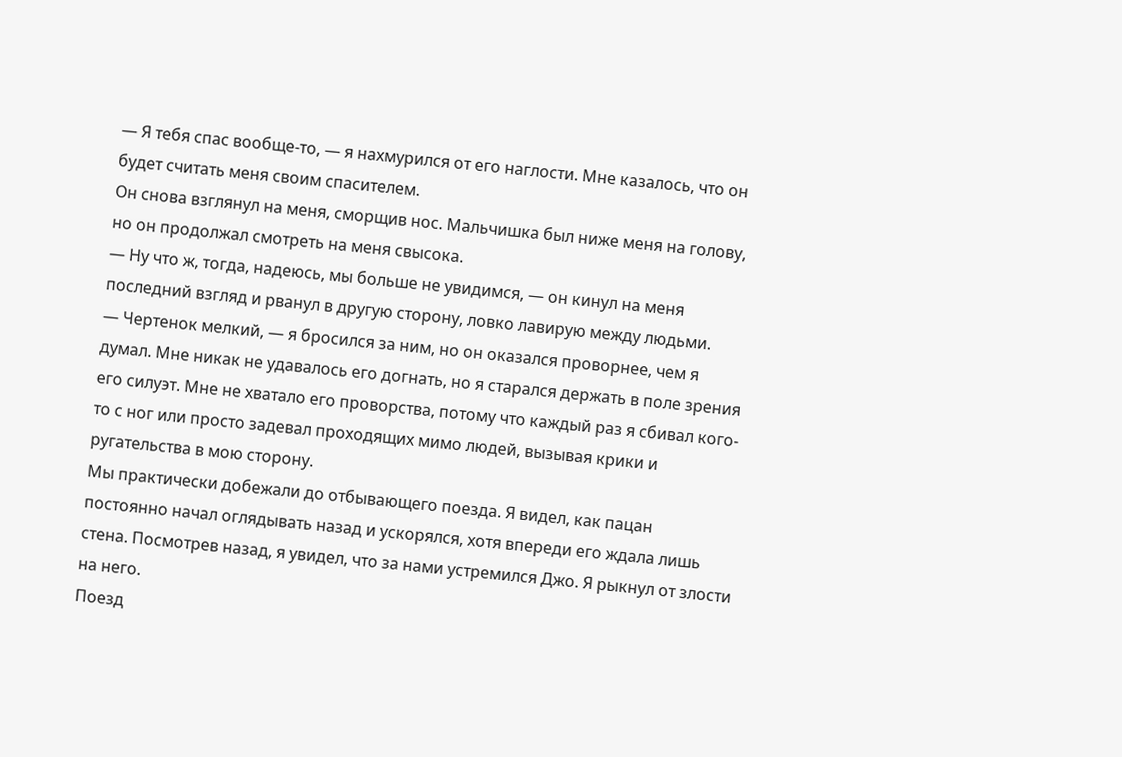— Я тебя спас вообще-то, — я нахмурился от его наглости. Мне казалось, что он будет считать меня своим спасителем.
Он снова взглянул на меня, сморщив нос. Мальчишка был ниже меня на голову, но он продолжал смотреть на меня свысока.
— Ну что ж, тогда, надеюсь, мы больше не увидимся, — он кинул на меня последний взгляд и рванул в другую сторону, ловко лавирую между людьми.
— Чертенок мелкий, — я бросился за ним, но он оказался проворнее, чем я думал. Мне никак не удавалось его догнать, но я старался держать в поле зрения его силуэт. Мне не хватало его проворства, потому что каждый раз я сбивал кого-то с ног или просто задевал проходящих мимо людей, вызывая крики и ругательства в мою сторону.
Мы практически добежали до отбывающего поезда. Я видел, как пацан постоянно начал оглядывать назад и ускорялся, хотя впереди его ждала лишь стена. Посмотрев назад, я увидел, что за нами устремился Джо. Я рыкнул от злости на него.
Поезд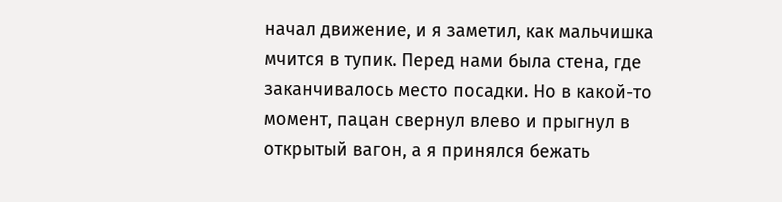начал движение, и я заметил, как мальчишка мчится в тупик. Перед нами была стена, где заканчивалось место посадки. Но в какой-то момент, пацан свернул влево и прыгнул в открытый вагон, а я принялся бежать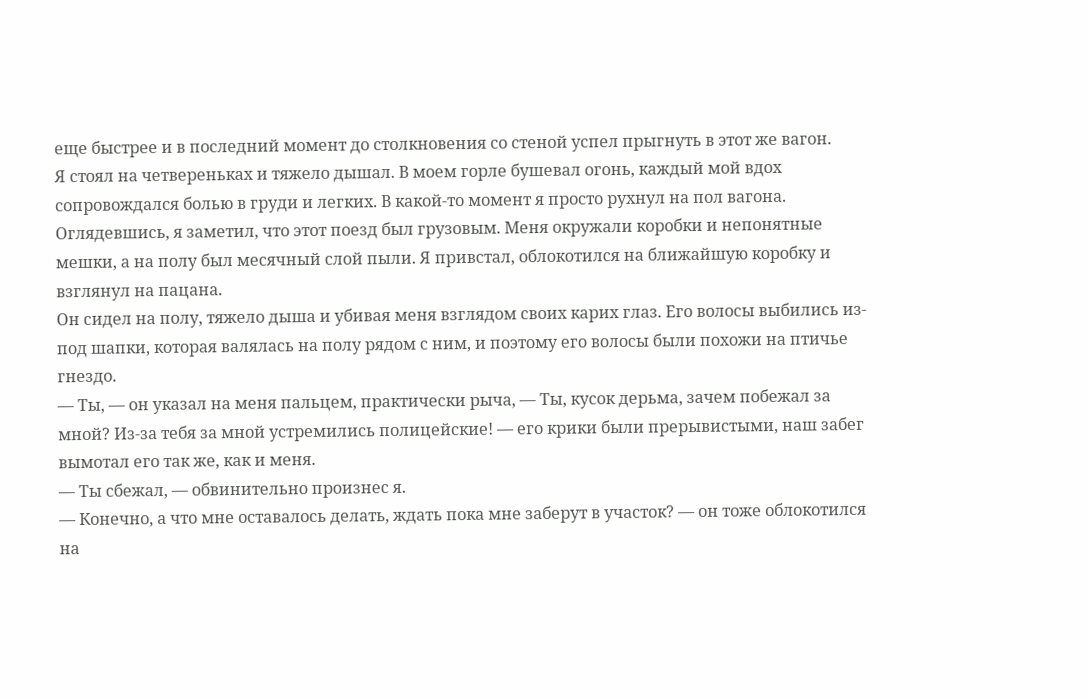еще быстрее и в последний момент до столкновения со стеной успел прыгнуть в этот же вагон.
Я стоял на четвереньках и тяжело дышал. В моем горле бушевал огонь, каждый мой вдох сопровождался болью в груди и легких. В какой-то момент я просто рухнул на пол вагона. Оглядевшись, я заметил, что этот поезд был грузовым. Меня окружали коробки и непонятные мешки, а на полу был месячный слой пыли. Я привстал, облокотился на ближайшую коробку и взглянул на пацана.
Он сидел на полу, тяжело дыша и убивая меня взглядом своих карих глаз. Его волосы выбились из-под шапки, которая валялась на полу рядом с ним, и поэтому его волосы были похожи на птичье гнездо.
— Ты, — он указал на меня пальцем, практически рыча, — Ты, кусок дерьма, зачем побежал за мной? Из-за тебя за мной устремились полицейские! — его крики были прерывистыми, наш забег вымотал его так же, как и меня.
— Ты сбежал, — обвинительно произнес я.
— Конечно, а что мне оставалось делать, ждать пока мне заберут в участок? — он тоже облокотился на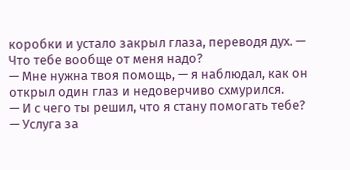коробки и устало закрыл глаза, переводя дух. — Что тебе вообще от меня надо?
— Мне нужна твоя помощь, — я наблюдал, как он открыл один глаз и недоверчиво схмурился.
— И с чего ты решил, что я стану помогать тебе?
— Услуга за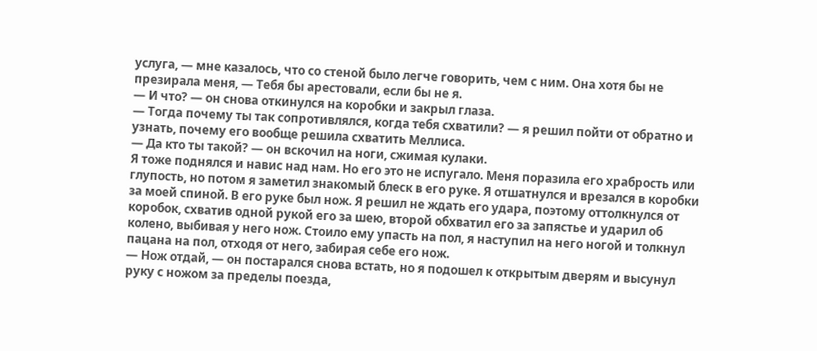услуга, — мне казалось, что со стеной было легче говорить, чем с ним. Она хотя бы не презирала меня, — Тебя бы арестовали, если бы не я.
— И что? — он снова откинулся на коробки и закрыл глаза.
— Тогда почему ты так сопротивлялся, когда тебя схватили? — я решил пойти от обратно и узнать, почему его вообще решила схватить Меллиса.
— Да кто ты такой? — он вскочил на ноги, сжимая кулаки.
Я тоже поднялся и навис над нам. Но его это не испугало. Меня поразила его храбрость или глупость, но потом я заметил знакомый блеск в его руке. Я отшатнулся и врезался в коробки за моей спиной. В его руке был нож. Я решил не ждать его удара, поэтому оттолкнулся от коробок, схватив одной рукой его за шею, второй обхватил его за запястье и ударил об колено, выбивая у него нож. Стоило ему упасть на пол, я наступил на него ногой и толкнул пацана на пол, отходя от него, забирая себе его нож.
— Нож отдай, — он постарался снова встать, но я подошел к открытым дверям и высунул руку с ножом за пределы поезда,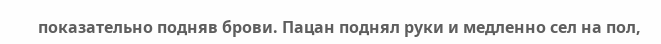показательно подняв брови. Пацан поднял руки и медленно сел на пол,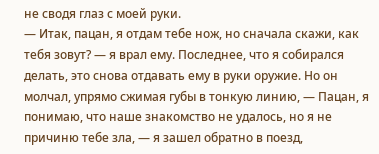не сводя глаз с моей руки.
— Итак, пацан, я отдам тебе нож, но сначала скажи, как тебя зовут? — я врал ему. Последнее, что я собирался делать, это снова отдавать ему в руки оружие. Но он молчал, упрямо сжимая губы в тонкую линию, — Пацан, я понимаю, что наше знакомство не удалось, но я не причиню тебе зла, — я зашел обратно в поезд,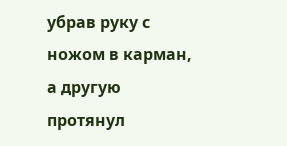убрав руку с ножом в карман, а другую протянул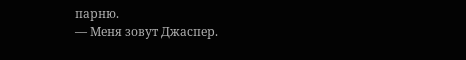парню.
— Меня зовут Джаспер.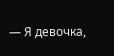— Я девочка,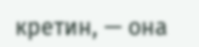кретин, — она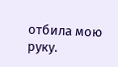отбила мою руку.